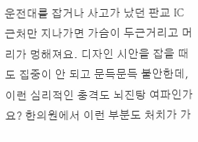운전대를 잡거나 사고가 났던 판교 IC 근처만 지나가면 가슴이 두근거리고 머리가 멍해져요. 디자인 시안을 잡을 때도 집중이 안 되고 문득문득 불안한데, 이런 심리적인 충격도 뇌진탕 여파인가요? 한의원에서 이런 부분도 처치가 가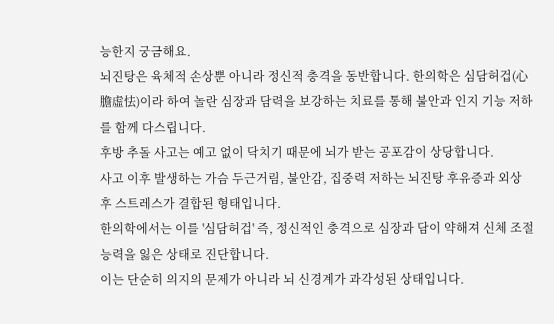능한지 궁금해요.
뇌진탕은 육체적 손상뿐 아니라 정신적 충격을 동반합니다. 한의학은 심담허겁(心膽虛怯)이라 하여 놀란 심장과 담력을 보강하는 치료를 통해 불안과 인지 기능 저하를 함께 다스립니다.
후방 추돌 사고는 예고 없이 닥치기 때문에 뇌가 받는 공포감이 상당합니다.
사고 이후 발생하는 가슴 두근거림, 불안감, 집중력 저하는 뇌진탕 후유증과 외상 후 스트레스가 결합된 형태입니다.
한의학에서는 이를 '심담허겁' 즉, 정신적인 충격으로 심장과 담이 약해져 신체 조절 능력을 잃은 상태로 진단합니다.
이는 단순히 의지의 문제가 아니라 뇌 신경계가 과각성된 상태입니다.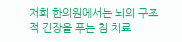저희 한의원에서는 뇌의 구조적 긴장을 푸는 침 치료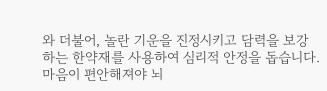와 더불어, 놀란 기운을 진정시키고 담력을 보강하는 한약재를 사용하여 심리적 안정을 돕습니다.
마음이 편안해져야 뇌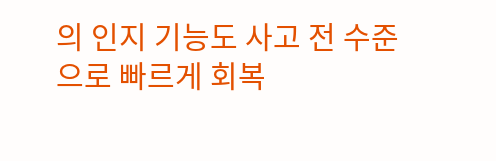의 인지 기능도 사고 전 수준으로 빠르게 회복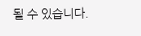될 수 있습니다.